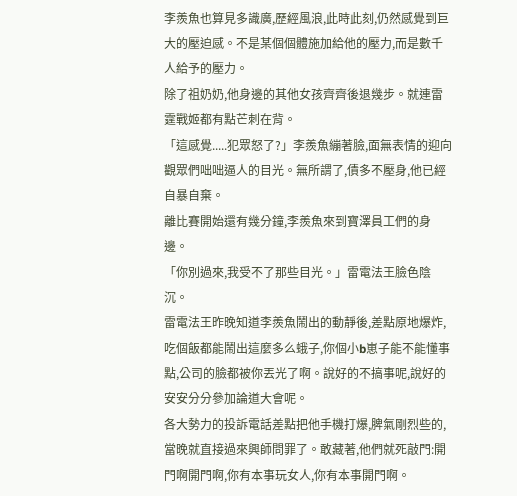李羨魚也算見多識廣,歷經風浪,此時此刻,仍然感覺到巨大的壓迫感。不是某個個體施加給他的壓力,而是數千人給予的壓力。
除了祖奶奶,他身邊的其他女孩齊齊後退幾步。就連雷霆戰姬都有點芒刺在背。
「這感覺.....犯眾怒了?」李羨魚繃著臉,面無表情的迎向觀眾們咄咄逼人的目光。無所謂了,債多不壓身,他已經自暴自棄。
離比賽開始還有幾分鐘,李羨魚來到寶澤員工們的身邊。
「你別過來,我受不了那些目光。」雷電法王臉色陰沉。
雷電法王昨晚知道李羨魚鬧出的動靜後,差點原地爆炸,吃個飯都能鬧出這麼多么蛾子,你個小b崽子能不能懂事點,公司的臉都被你丟光了啊。說好的不搞事呢,說好的安安分分參加論道大會呢。
各大勢力的投訴電話差點把他手機打爆,脾氣剛烈些的,當晚就直接過來興師問罪了。敢藏著,他們就死敲門:開門啊開門啊,你有本事玩女人,你有本事開門啊。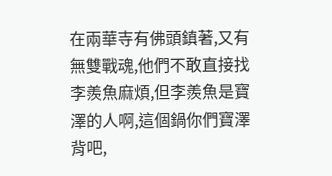在兩華寺有佛頭鎮著,又有無雙戰魂,他們不敢直接找李羨魚麻煩,但李羨魚是寶澤的人啊,這個鍋你們寶澤背吧,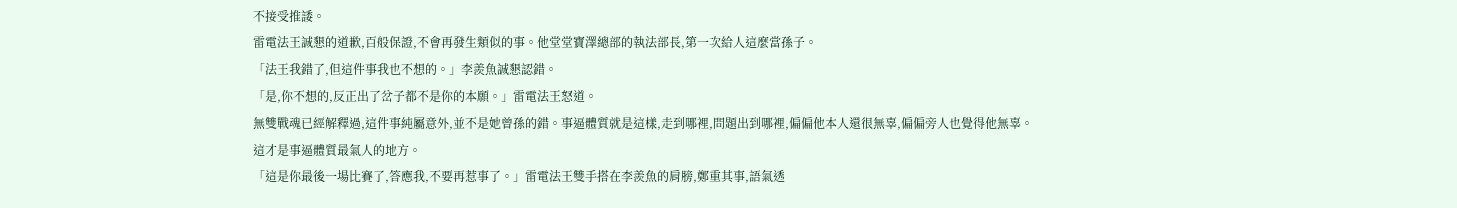不接受推諉。
雷電法王誠懇的道歉,百般保證,不會再發生類似的事。他堂堂寶澤總部的執法部長,第一次給人這麼當孫子。
「法王我錯了,但這件事我也不想的。」李羨魚誠懇認錯。
「是,你不想的,反正出了岔子都不是你的本願。」雷電法王怒道。
無雙戰魂已經解釋過,這件事純屬意外,並不是她曾孫的錯。事逼體質就是這樣,走到哪裡,問題出到哪裡,偏偏他本人還很無辜,偏偏旁人也覺得他無辜。
這才是事逼體質最氣人的地方。
「這是你最後一場比賽了,答應我,不要再惹事了。」雷電法王雙手搭在李羨魚的肩膀,鄭重其事,語氣透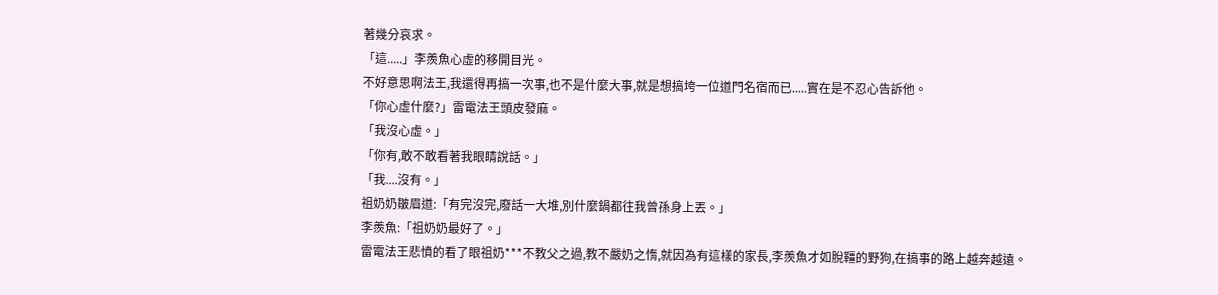著幾分哀求。
「這.....」李羨魚心虛的移開目光。
不好意思啊法王,我還得再搞一次事,也不是什麼大事,就是想搞垮一位道門名宿而已.....實在是不忍心告訴他。
「你心虛什麼?」雷電法王頭皮發麻。
「我沒心虛。」
「你有,敢不敢看著我眼睛說話。」
「我....沒有。」
祖奶奶皺眉道:「有完沒完,廢話一大堆,別什麼鍋都往我曾孫身上丟。」
李羨魚:「祖奶奶最好了。」
雷電法王悲憤的看了眼祖奶***不教父之過,教不嚴奶之惰,就因為有這樣的家長,李羨魚才如脫韁的野狗,在搞事的路上越奔越遠。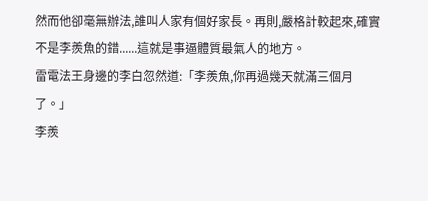然而他卻毫無辦法,誰叫人家有個好家長。再則,嚴格計較起來,確實不是李羨魚的錯......這就是事逼體質最氣人的地方。
雷電法王身邊的李白忽然道:「李羨魚,你再過幾天就滿三個月了。」
李羨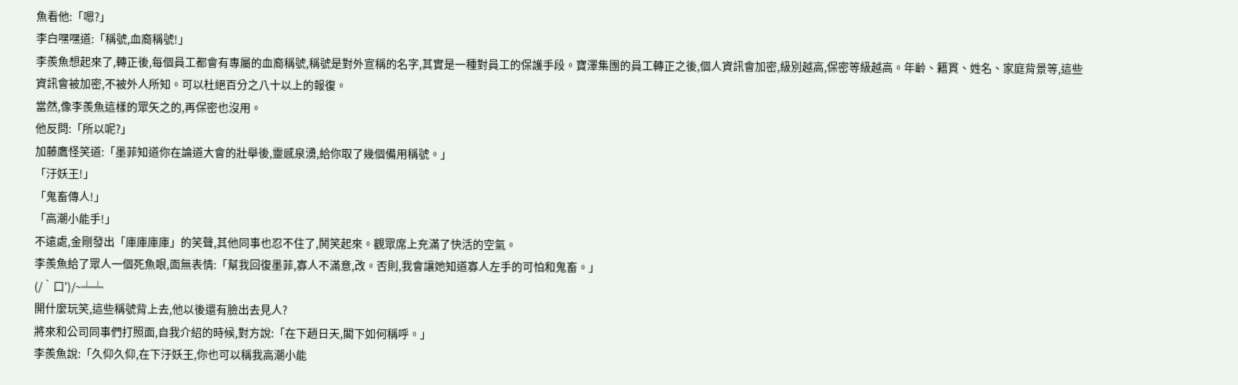魚看他:「嗯?」
李白嘿嘿道:「稱號,血裔稱號!」
李羨魚想起來了,轉正後,每個員工都會有專屬的血裔稱號,稱號是對外宣稱的名字,其實是一種對員工的保護手段。寶澤集團的員工轉正之後,個人資訊會加密,級別越高,保密等級越高。年齡、籍貫、姓名、家庭背景等,這些資訊會被加密,不被外人所知。可以杜絕百分之八十以上的報復。
當然,像李羨魚這樣的眾矢之的,再保密也沒用。
他反問:「所以呢?」
加藤鷹怪笑道:「墨菲知道你在論道大會的壯舉後,靈感泉湧,給你取了幾個備用稱號。」
「汙妖王!」
「鬼畜傳人!」
「高潮小能手!」
不遠處,金剛發出「庫庫庫庫」的笑聲,其他同事也忍不住了,鬨笑起來。觀眾席上充滿了快活的空氣。
李羨魚給了眾人一個死魚眼,面無表情:「幫我回復墨菲,寡人不滿意,改。否則,我會讓她知道寡人左手的可怕和鬼畜。」
(/‵口′)/~╧╧
開什麼玩笑,這些稱號背上去,他以後還有臉出去見人?
將來和公司同事們打照面,自我介紹的時候,對方說:「在下趙日天,閣下如何稱呼。」
李羨魚說:「久仰久仰,在下汙妖王,你也可以稱我高潮小能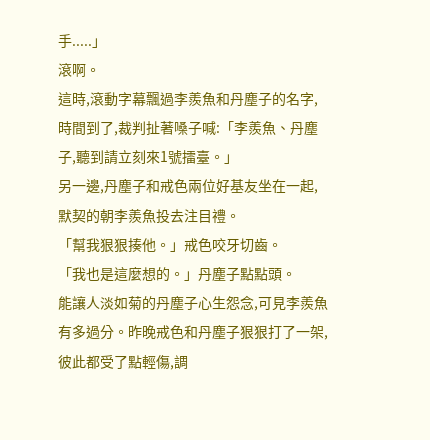手.....」
滾啊。
這時,滾動字幕飄過李羨魚和丹塵子的名字,時間到了,裁判扯著嗓子喊:「李羨魚、丹塵子,聽到請立刻來1號擂臺。」
另一邊,丹塵子和戒色兩位好基友坐在一起,默契的朝李羨魚投去注目禮。
「幫我狠狠揍他。」戒色咬牙切齒。
「我也是這麼想的。」丹塵子點點頭。
能讓人淡如菊的丹塵子心生怨念,可見李羨魚有多過分。昨晚戒色和丹塵子狠狠打了一架,彼此都受了點輕傷,調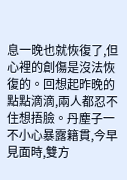息一晚也就恢復了,但心裡的創傷是沒法恢復的。回想起昨晚的點點滴滴,兩人都忍不住想捂臉。丹塵子一不小心暴露籍貫,今早見面時,雙方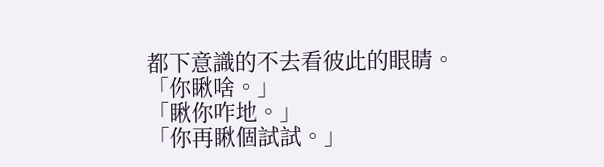都下意識的不去看彼此的眼睛。
「你瞅啥。」
「瞅你咋地。」
「你再瞅個試試。」